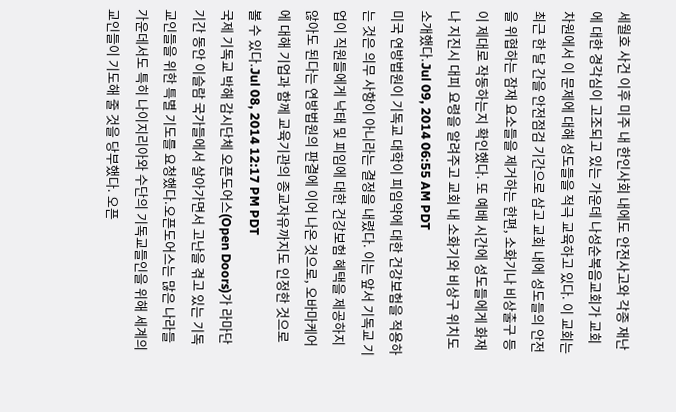세월호 사건 이후 미주 내 한인사회 내에도 안전사고와 각종 재난에 대한 경각심이 고조되고 있는 가운데 나성순복음교회가 교회 차원에서 이 문제에 대해 성도들을 적극 교육하고 있다. 이 교회는 최근 한 달 간을 안전점검 기간으로 삼고 교회 내에 성도들의 안전을 위협하는 잠재 요소들을 제거하는 한편, 소화기나 비상출구 등이 제대로 작동하는지 확인했다. 또 예배 시간에 성도들에게 화재 나 지진시 대피 요령을 알려주고 교회 내 소화기와 비상구 위치도 소개했다.Jul 09, 2014 06:55 AM PDT
미국 연방법원이 기독교 대학이 피임약에 대한 건강보험을 적용하는 것은 의무 사항이 아니라는 결정을 내렸다. 이는 앞서 기독교 기업이 직원들에게 낙태 및 피임에 대한 건강보험 혜택을 제공하지 않아도 된다는 연방법원의 판결에 이어 나온 것으로, 오바마케어에 대해 기업과 함께 교육기관의 종교자유까지도 인정한 것으로 볼 수 있다.Jul 08, 2014 12:17 PM PDT
국제 기독교 박해 감시단체 오픈도어스(Open Doors)가 라마단 기간 동안 이슬람 국가들에서 살아가면서 고난을 겪고 있는 기독교인들을 위한 특별 기도를 요청했다.오픈도어스는 많은 나라들 가운데서도 특히 나이지리아와 수단의 기독교들인을 위해 세계의 교인들이 기도해 줄 것을 당부했다. 오픈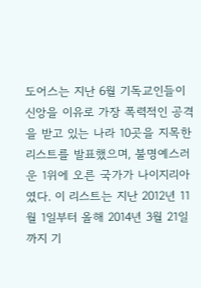도어스는 지난 6월 기독교인들이 신앙을 이유로 가장 폭력적인 공격을 받고 있는 나라 10곳을 지목한 리스트를 발표했으며, 불명예스러운 1위에 오른 국가가 나이지리아였다. 이 리스트는 지난 2012년 11월 1일부터 올해 2014년 3월 21일까지 기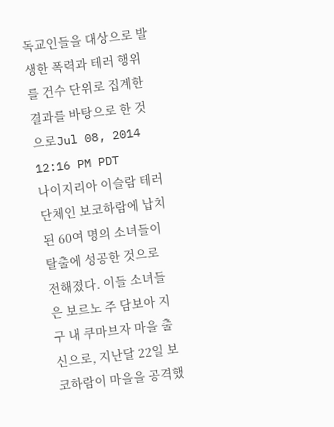독교인들을 대상으로 발생한 폭력과 테러 행위를 건수 단위로 집계한 결과를 바탕으로 한 것으로Jul 08, 2014 12:16 PM PDT
나이지리아 이슬람 테러단체인 보코하람에 납치된 60여 명의 소녀들이 탈출에 성공한 것으로 전해졌다. 이들 소녀들은 보르노 주 담보아 지구 내 쿠마브자 마을 출신으로, 지난달 22일 보코하람이 마을을 공격했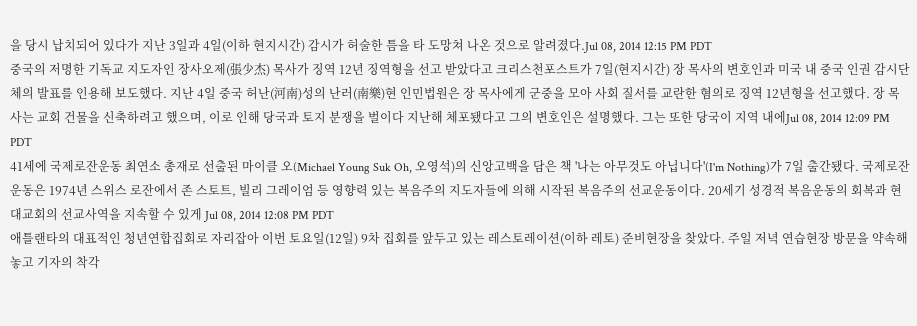을 당시 납치되어 있다가 지난 3일과 4일(이하 현지시간) 감시가 허술한 틈을 타 도망쳐 나온 것으로 알려졌다.Jul 08, 2014 12:15 PM PDT
중국의 저명한 기독교 지도자인 장사오제(張少杰) 목사가 징역 12년 징역형을 선고 받았다고 크리스천포스트가 7일(현지시간) 장 목사의 변호인과 미국 내 중국 인권 감시단체의 발표를 인용해 보도했다. 지난 4일 중국 허난(河南)성의 난러(南樂)현 인민법원은 장 목사에게 군중을 모아 사회 질서를 교란한 혐의로 징역 12년형을 선고했다. 장 목사는 교회 건물을 신축하려고 했으며, 이로 인해 당국과 토지 분쟁을 벌이다 지난해 체포됐다고 그의 변호인은 설명했다. 그는 또한 당국이 지역 내에Jul 08, 2014 12:09 PM PDT
41세에 국제로잔운동 최연소 총재로 선출된 마이클 오(Michael Young Suk Oh, 오영석)의 신앙고백을 담은 책 '나는 아무것도 아닙니다'(I'm Nothing)가 7일 출간됐다. 국제로잔운동은 1974년 스위스 로잔에서 존 스토트, 빌리 그레이엄 등 영향력 있는 복음주의 지도자들에 의해 시작된 복음주의 선교운동이다. 20세기 성경적 복음운동의 회복과 현대교회의 선교사역을 지속할 수 있게 Jul 08, 2014 12:08 PM PDT
애틀랜타의 대표적인 청년연합집회로 자리잡아 이번 토요일(12일) 9차 집회를 앞두고 있는 레스토레이션(이하 레토) 준비현장을 찾았다. 주일 저녁 연습현장 방문을 약속해 놓고 기자의 착각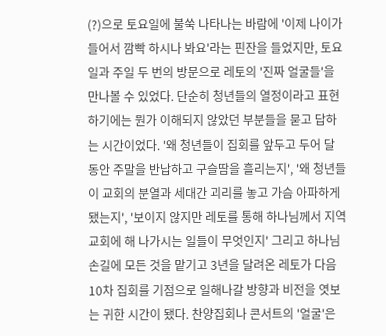(?)으로 토요일에 불쑥 나타나는 바람에 '이제 나이가 들어서 깜빡 하시나 봐요'라는 핀잔을 들었지만, 토요일과 주일 두 번의 방문으로 레토의 '진짜 얼굴들'을 만나볼 수 있었다. 단순히 청년들의 열정이라고 표현하기에는 뭔가 이해되지 않았던 부분들을 묻고 답하는 시간이었다. '왜 청년들이 집회를 앞두고 두어 달 동안 주말을 반납하고 구슬땀을 흘리는지', '왜 청년들이 교회의 분열과 세대간 괴리를 놓고 가슴 아파하게 됐는지', '보이지 않지만 레토를 통해 하나님께서 지역교회에 해 나가시는 일들이 무엇인지' 그리고 하나님 손길에 모든 것을 맡기고 3년을 달려온 레토가 다음 10차 집회를 기점으로 일해나갈 방향과 비전을 엿보는 귀한 시간이 됐다. 찬양집회나 콘서트의 '얼굴'은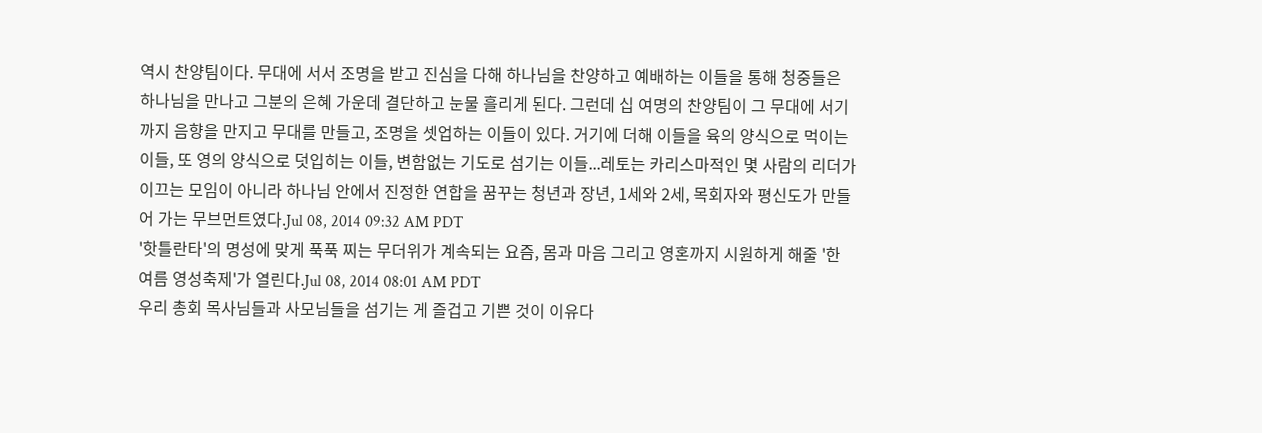역시 찬양팀이다. 무대에 서서 조명을 받고 진심을 다해 하나님을 찬양하고 예배하는 이들을 통해 청중들은 하나님을 만나고 그분의 은혜 가운데 결단하고 눈물 흘리게 된다. 그런데 십 여명의 찬양팀이 그 무대에 서기까지 음향을 만지고 무대를 만들고, 조명을 셋업하는 이들이 있다. 거기에 더해 이들을 육의 양식으로 먹이는 이들, 또 영의 양식으로 덧입히는 이들, 변함없는 기도로 섬기는 이들...레토는 카리스마적인 몇 사람의 리더가 이끄는 모임이 아니라 하나님 안에서 진정한 연합을 꿈꾸는 청년과 장년, 1세와 2세, 목회자와 평신도가 만들어 가는 무브먼트였다.Jul 08, 2014 09:32 AM PDT
'핫틀란타'의 명성에 맞게 푹푹 찌는 무더위가 계속되는 요즘, 몸과 마음 그리고 영혼까지 시원하게 해줄 '한 여름 영성축제'가 열린다.Jul 08, 2014 08:01 AM PDT
우리 총회 목사님들과 사모님들을 섬기는 게 즐겁고 기쁜 것이 이유다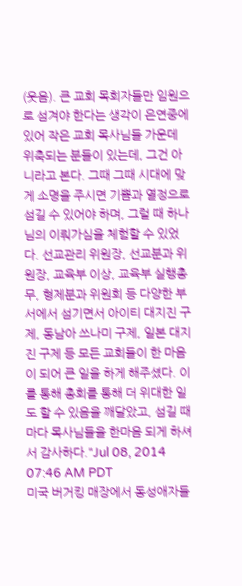(웃음). 큰 교회 목회자들만 임원으로 섬겨야 한다는 생각이 은연중에 있어 작은 교회 목사님들 가운데 위축되는 분들이 있는데, 그건 아니라고 본다. 그때 그때 시대에 맞게 소명을 주시면 기쁨과 열정으로 섬길 수 있어야 하며, 그럴 때 하나님의 이뤄가심을 체험할 수 있었다. 선교관리 위원장, 선교분과 위원장, 교육부 이상, 교육부 실행총무, 형제분과 위원회 등 다양한 부서에서 섬기면서 아이티 대지진 구제, 동남아 쓰나미 구제, 일본 대지진 구제 등 모든 교회들이 한 마음이 되어 큰 일을 하게 해주셨다. 이를 통해 총회를 통해 더 위대한 일도 할 수 있음을 깨달았고, 섬길 때마다 목사님들을 한마음 되게 하셔서 감사하다."Jul 08, 2014 07:46 AM PDT
미국 버거킹 매장에서 동성애자들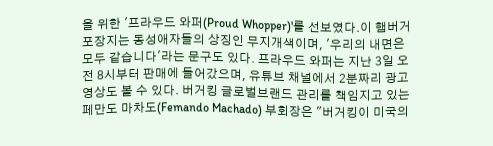을 위한 '프라우드 와퍼(Proud Whopper)'를 선보였다.이 햄버거 포장지는 동성애자들의 상징인 무지개색이며, '우리의 내면은 모두 같습니다'라는 문구도 있다. 프라우드 와퍼는 지난 3일 오전 8시부터 판매에 들어갔으며, 유튜브 채널에서 2분짜리 광고 영상도 볼 수 있다. 버거킹 글로벌브랜드 관리를 책임지고 있는 페만도 마차도(Femando Machado) 부회장은 "버거킹이 미국의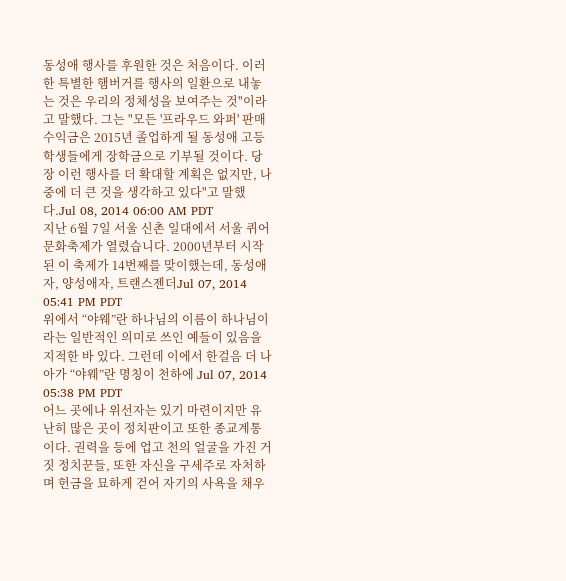동성애 행사를 후원한 것은 처음이다. 이러한 특별한 햄버거를 행사의 일환으로 내놓는 것은 우리의 정체성을 보여주는 것"이라고 말했다. 그는 "모든 '프라우드 와퍼' 판매 수익금은 2015년 졸업하게 될 동성애 고등학생들에게 장학금으로 기부될 것이다. 당장 이런 행사를 더 확대할 계획은 없지만, 나중에 더 큰 것을 생각하고 있다"고 말했다.Jul 08, 2014 06:00 AM PDT
지난 6월 7일 서울 신촌 일대에서 서울 퀴어 문화축제가 열렸습니다. 2000년부터 시작된 이 축제가 14번째를 맞이했는데, 동성애자, 양성애자, 트랜스젠더Jul 07, 2014 05:41 PM PDT
위에서 “야웨”란 하나님의 이름이 하나님이라는 일반적인 의미로 쓰인 예들이 있음을 지적한 바 있다. 그런데 이에서 한걸음 더 나아가 “야웨”란 명칭이 천하에 Jul 07, 2014 05:38 PM PDT
어느 곳에나 위선자는 있기 마련이지만 유난히 많은 곳이 정치판이고 또한 종교계통이다. 권력을 등에 업고 천의 얼굴을 가진 거짓 정치꾼들, 또한 자신을 구세주로 자처하며 헌금을 묘하게 걷어 자기의 사욕을 채우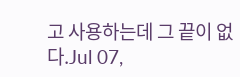고 사용하는데 그 끝이 없다.Jul 07,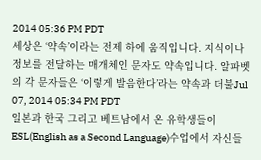2014 05:36 PM PDT
세상은 ‘약속’이라는 전제 하에 움직입니다. 지식이나 정보를 전달하는 매개체인 문자도 약속입니다. 알파벳의 각 문자들은 ‘이렇게 발음한다’라는 약속과 더불Jul 07, 2014 05:34 PM PDT
일본과 한국 그리고 베트남에서 온 유학생들이 ESL(English as a Second Language)수업에서 자신들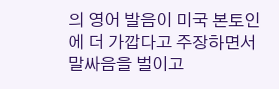의 영어 발음이 미국 본토인에 더 가깝다고 주장하면서 말싸음을 벌이고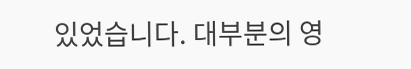있었습니다. 대부분의 영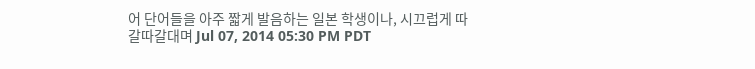어 단어들을 아주 짧게 발음하는 일본 학생이나, 시끄럽게 따갈따갈대며 Jul 07, 2014 05:30 PM PDT